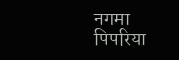नगमा पिपरिया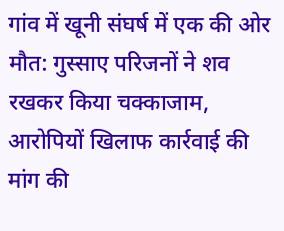गांव में खूनी संघर्ष में एक की ओर मौत: गुस्साए परिजनों ने शव रखकर किया चक्काजाम, आरोपियों खिलाफ कार्रवाई की मांग की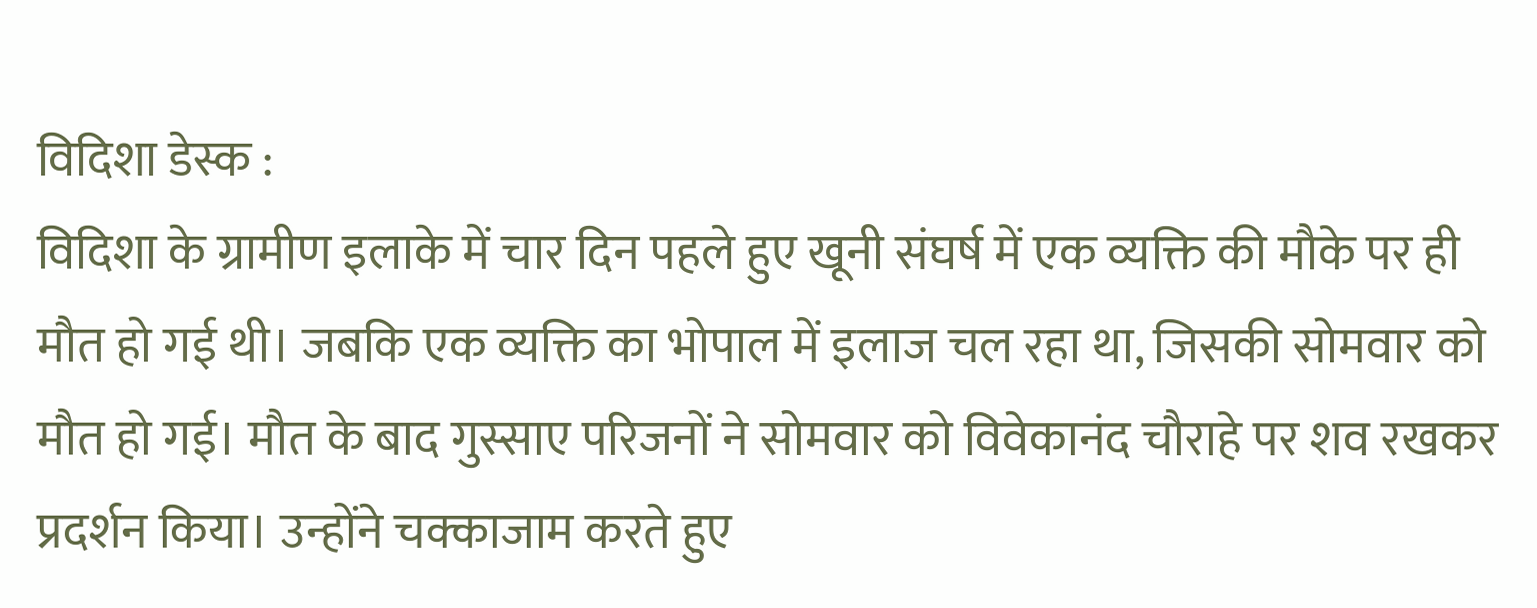विदिशा डेस्क :
विदिशा के ग्रामीण इलाके में चार दिन पहले हुए खूनी संघर्ष में एक व्यक्ति की मौके पर ही मौत हो गई थी। जबकि एक व्यक्ति का भोपाल में इलाज चल रहा था, जिसकी सोमवार को मौत हो गई। मौत के बाद गुस्साए परिजनों ने सोमवार को विवेकानंद चौराहे पर शव रखकर प्रदर्शन किया। उन्होंने चक्काजाम करते हुए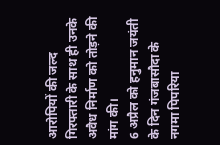आरोपियों की जल्द गिरफ्तारी के साथ ही उनके अवैध निर्माण को तोड़ने की मांग की।
6 अप्रैल को हनुमान जयंती के दिन गंजबासौदा के नगमा पिपरिया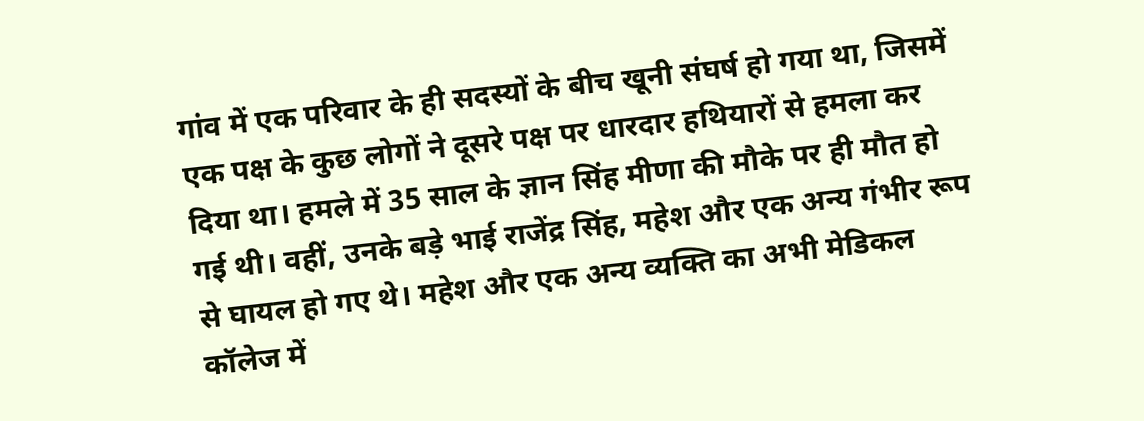गांव में एक परिवार के ही सदस्यों के बीच खूनी संघर्ष हो गया था, जिसमें एक पक्ष के कुछ लोगों ने दूसरे पक्ष पर धारदार हथियारों से हमला कर दिया था। हमले में 35 साल के ज्ञान सिंह मीणा की मौके पर ही मौत हो गई थी। वहीं, उनके बड़े भाई राजेंद्र सिंह, महेश और एक अन्य गंभीर रूप से घायल हो गए थे। महेश और एक अन्य व्यक्ति का अभी मेडिकल कॉलेज में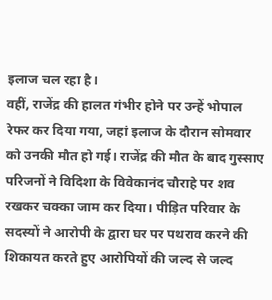इलाज चल रहा है।
वहीं, राजेंद्र की हालत गंभीर होने पर उन्हें भोपाल रेफर कर दिया गया, जहां इलाज के दौरान सोमवार को उनकी मौत हो गई। राजेंद्र की मौत के बाद गुस्साए परिजनों ने विदिशा के विवेकानंद चौराहे पर शव रखकर चक्का जाम कर दिया। पीड़ित परिवार के सदस्यों ने आरोपी के द्वारा घर पर पथराव करने की शिकायत करते हुए आरोपियों की जल्द से जल्द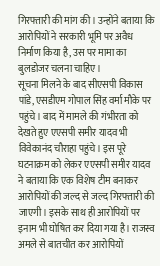गिरफ्तारी की मांग की। उन्होंने बताया कि आरोपियों ने सरकारी भूमि पर अवैध निर्माण किया है, उस पर मामा का बुलडोजर चलना चाहिए।
सूचना मिलने के बाद सीएसपी विकास पांडे, एसडीएम गोपाल सिंह वर्मा मौके पर पहुंचे। बाद में मामले की गंभीरता को देखते हुए एएसपी समीर यादव भी विवेकानंद चौराहा पहुंचे। इस पूरे घटनाक्रम को लेकर एएसपी समीर यादव ने बताया कि एक विशेष टीम बनाकर आरोपियों की जल्द से जल्द गिरफ्तारी की जाएगी। इसके साथ ही आरोपियों पर इनाम भी घोषित कर दिया गया है। राजस्व अमले से बातचीत कर आरोपियों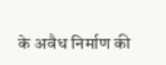के अवैध निर्माण की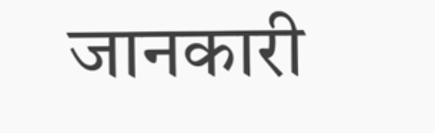जानकारी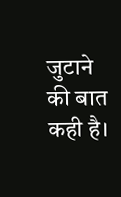जुटाने की बात कही है।